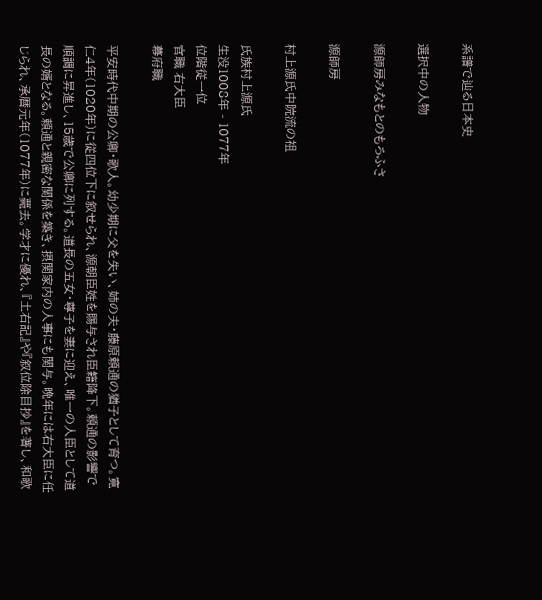系譜で辿る日本史

選択中の人物

源師房みなもとのもろふさ

源師房

村上源氏中院流の祖

氏族村上源氏
生没1008年 - 1077年
位階従一位
官職 右大臣
幕府職

平安時代中期の公卿・歌人。幼少期に父を失い、姉の夫・藤原頼通の猶子として育つ。寛仁4年(1020年)に従四位下に叙せられ、源朝臣姓を賜与され臣籍降下。頼通の影響で順調に昇進し、15歳で公卿に列する。道長の五女・尊子を妻に迎え、唯一の人臣として道長の婿となる。頼通と親密な関係を築き、摂関家内の人事にも関与。晩年には右大臣に任じられ、承暦元年(1077年)に薨去。学才に優れ、『土右記』や『叙位除目抄』を著し、和歌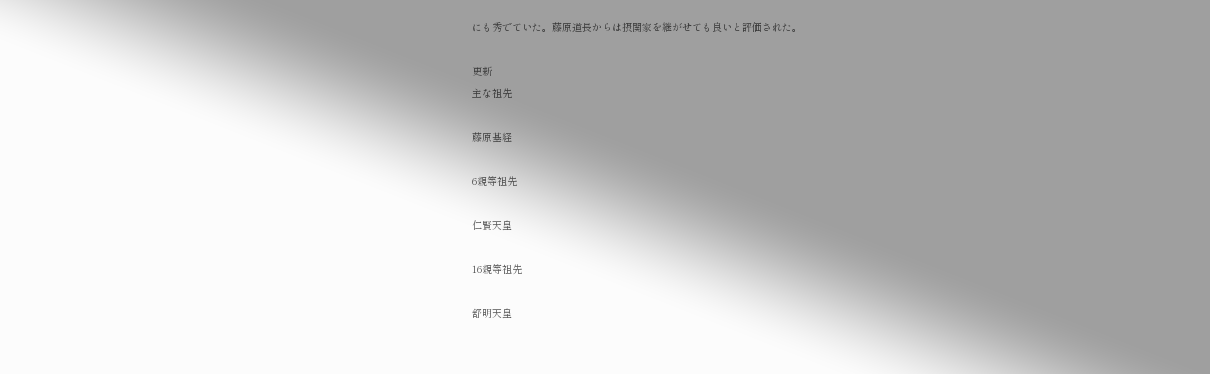にも秀でていた。藤原道長からは摂関家を継がせても良いと評価された。

更新
主な祖先

藤原基経

6親等祖先

仁賢天皇

16親等祖先

舒明天皇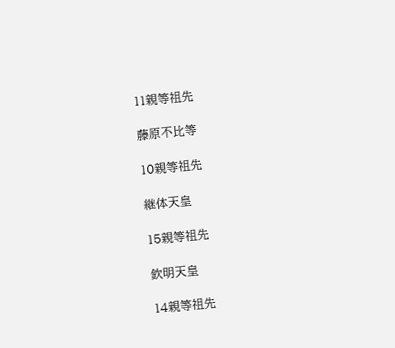11親等祖先

藤原不比等

10親等祖先

継体天皇

15親等祖先

欽明天皇

14親等祖先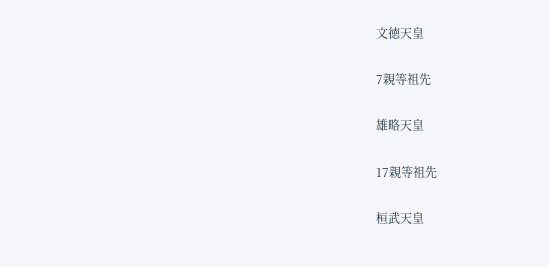文徳天皇

7親等祖先

雄略天皇

17親等祖先

桓武天皇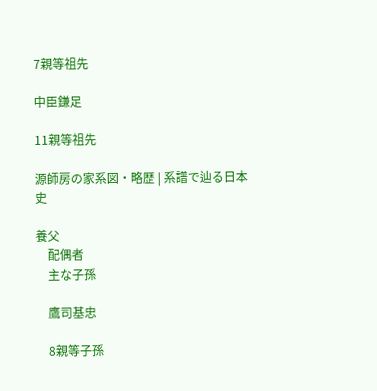7親等祖先

中臣鎌足

11親等祖先

源師房の家系図・略歴 | 系譜で辿る日本史

養父
    配偶者
    主な子孫

    鷹司基忠

    8親等子孫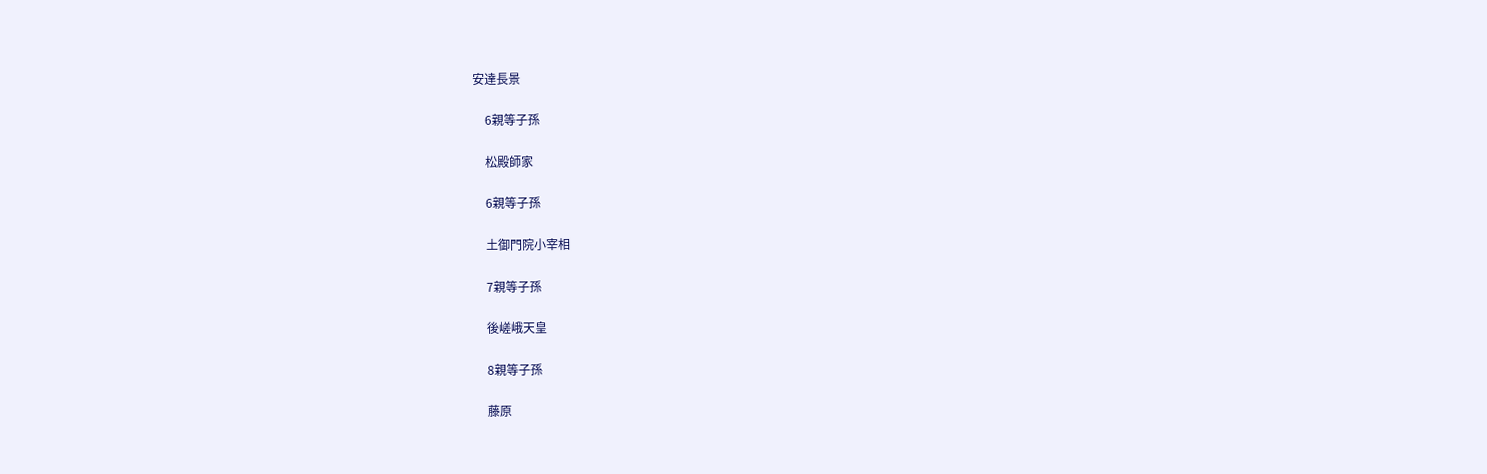安達長景

    6親等子孫

    松殿師家

    6親等子孫

    土御門院小宰相

    7親等子孫

    後嵯峨天皇

    8親等子孫

    藤原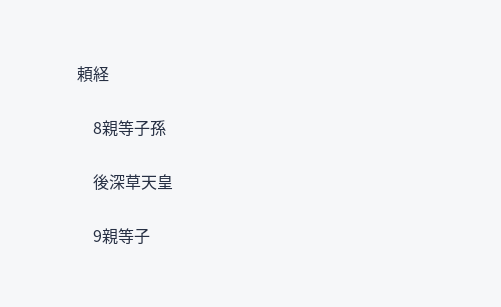頼経

    8親等子孫

    後深草天皇

    9親等子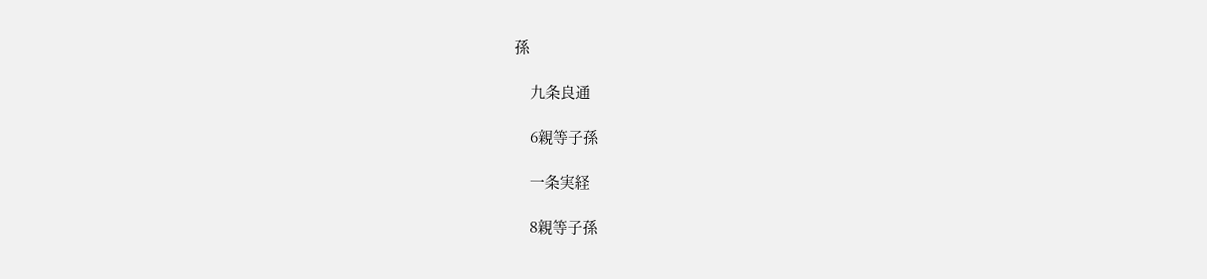孫

    九条良通

    6親等子孫

    一条実経

    8親等子孫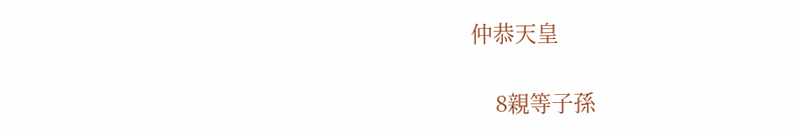仲恭天皇

    8親等子孫